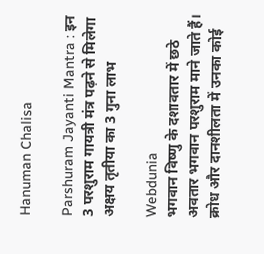Hanuman Chalisa

Parshuram Jayanti Mantra : इन 3 परशुराम गायत्री मंत्र पढ़ने से मिलेगा अक्षय तृतीया का 3 गुना लाभ

Webdunia
भगवान विष्णु के दशावतार में छठे अवतार भगवान परशुराम माने जाते हैं। क्रोध और दानशीलता में उनका कोई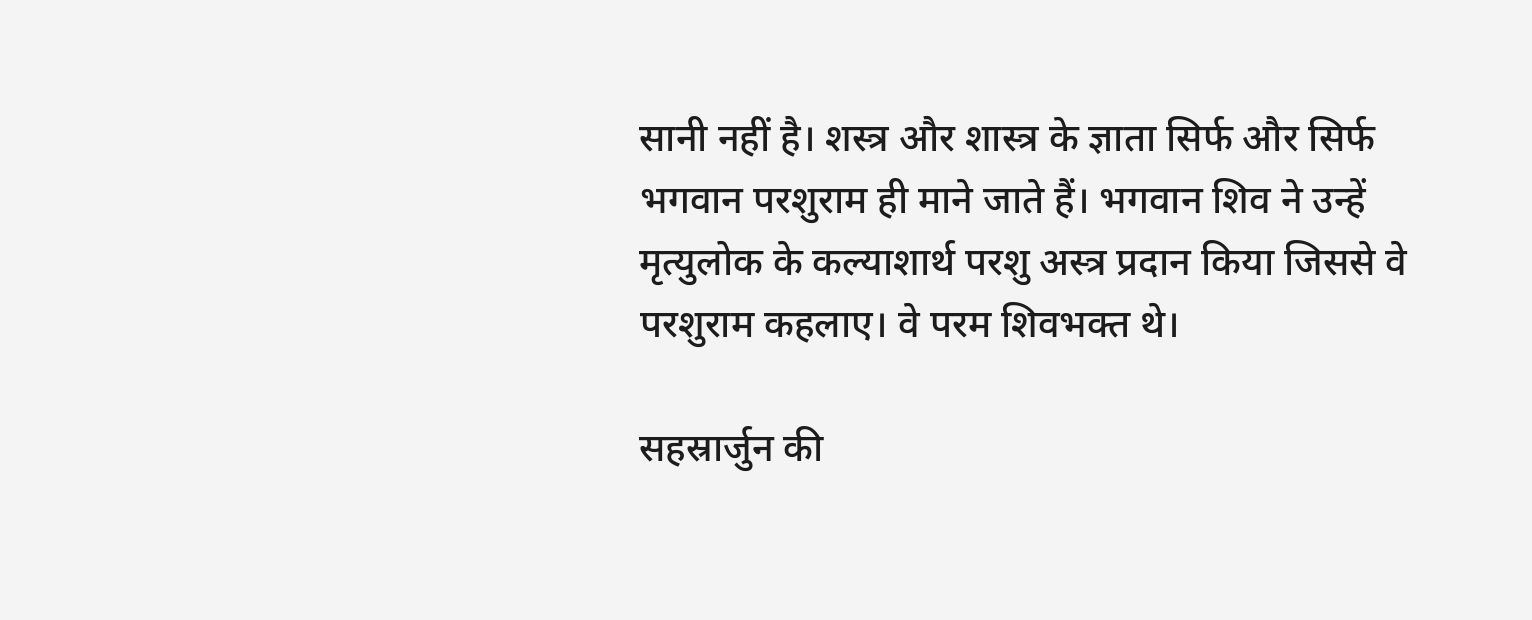सानी नहीं है। शस्त्र और शास्त्र के ज्ञाता सिर्फ और सिर्फ भगवान परशुराम ही माने जाते हैं। भगवान शिव ने उन्हें मृत्युलोक के कल्याशार्थ परशु अस्त्र प्रदा‍न किया जिससे वे परशुराम कहलाए। वे परम शिवभक्त थे।

सहस्रार्जुन की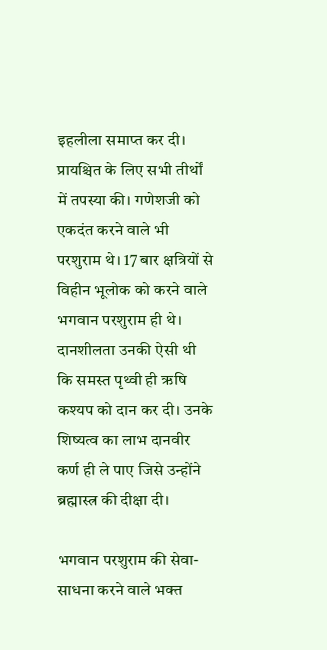इहलीला समाप्त कर दी। प्रायश्चित के लिए सभी तीर्थों में तपस्या की। गणेशजी को एकदंत करने वाले भी परशुराम थे। 17 बार क्षत्रियों से विहीन भूलोक को करने वाले भगवान परशुराम ही थे। दानशीलता उनकी ऐसी थी कि समस्त पृथ्‍वी ही ऋषि कश्यप को दान कर दी। उनके शिष्यत्व का लाभ दानवीर कर्ण ही ले पाए जिसे उन्होंने ब्रह्मास्त्र की दीक्षा दी।

भगवान परशुराम की सेवा-साधना करने वाले भक्त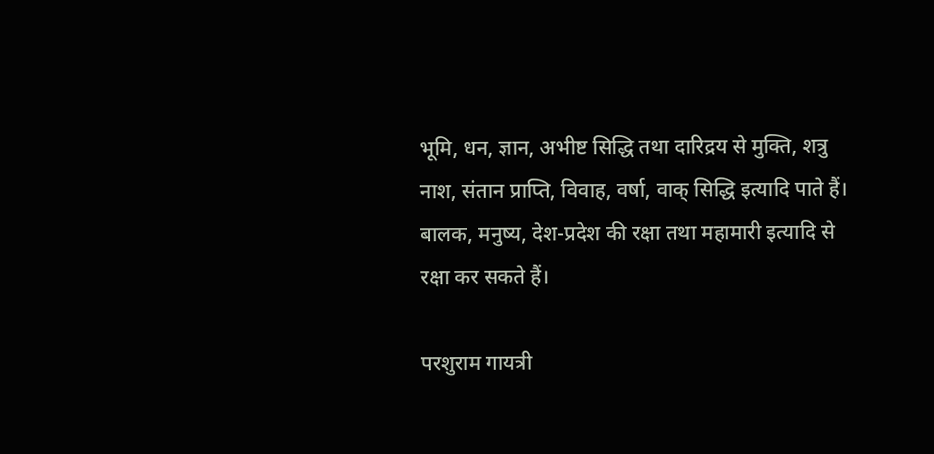भूमि, धन, ज्ञान, अभीष्ट सिद्धि तथा दारिद्रय से मुक्ति, शत्रु नाश, संतान प्राप्ति, विवाह, वर्षा, वाक् सिद्धि इत्यादि पाते हैं। बालक, मनुष्य, देश-प्रदेश की रक्षा तथा महामारी इत्यादि से रक्षा कर सकते हैं।

परशुराम गायत्री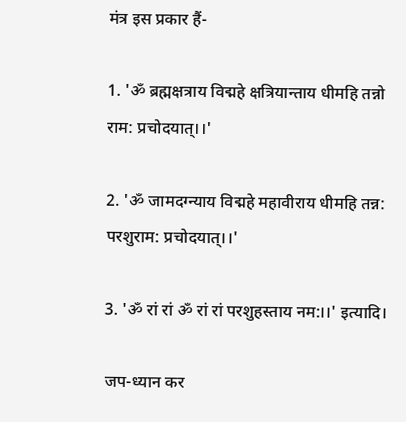मंत्र इस प्रकार हैं-

1. 'ॐ ब्रह्मक्षत्राय विद्महे क्षत्रियान्ताय धीमहि तन्नो राम: प्रचोदयात्।।'

2. 'ॐ जामदग्न्याय विद्महे महावीराय धीमहि तन्न: परशुराम: प्रचोदयात्।।'

3. 'ॐ रां रां ॐ रां रां परशुहस्ताय नम:।।' इत्यादि।

जप-ध्यान कर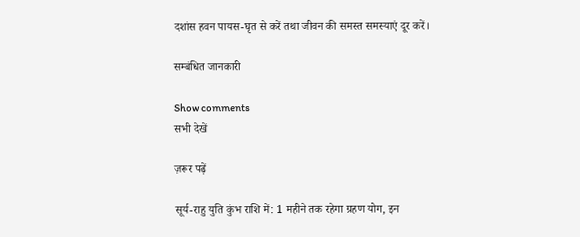दशांस हवन पायस-घृत से करें तथा जीवन की समस्त समस्याएं दूर करें।

सम्बंधित जानकारी

Show comments
सभी देखें

ज़रूर पढ़ें

सूर्य-राहु युति कुंभ राशि में: 1 महीने तक रहेगा ग्रहण योग, इन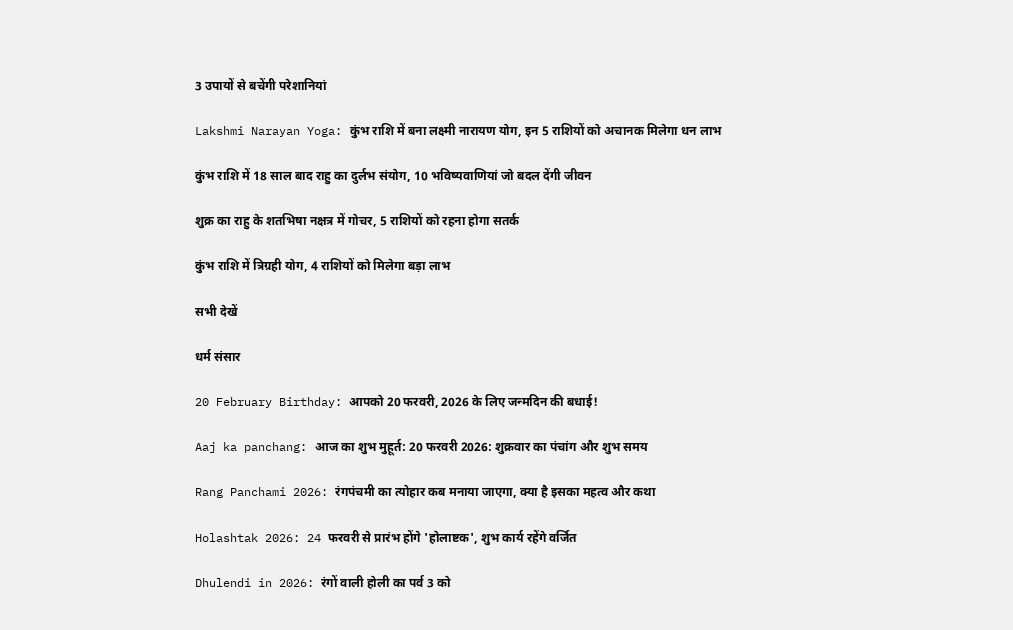3 उपायों से बचेंगी परेशानियां

Lakshmi Narayan Yoga: कुंभ राशि में बना लक्ष्मी नारायण योग, इन 5 राशियों को अचानक मिलेगा धन लाभ

कुंभ राशि में 18 साल बाद राहु का दुर्लभ संयोग, 10 भविष्यवाणियां जो बदल देंगी जीवन

शुक्र का राहु के शतभिषा नक्षत्र में गोचर, 5 राशियों को रहना होगा सतर्क

कुंभ राशि में त्रिग्रही योग, 4 राशियों को मिलेगा बड़ा लाभ

सभी देखें

धर्म संसार

20 February Birthday: आपको 20 फरवरी, 2026 के लिए जन्मदिन की बधाई!

Aaj ka panchang: आज का शुभ मुहूर्त: 20 फरवरी 2026: शुक्रवार का पंचांग और शुभ समय

Rang Panchami 2026: रंगपंचमी का त्योहार कब मनाया जाएगा, क्या है इसका महत्व और कथा

Holashtak 2026: 24 फरवरी से प्रारंभ होंगे 'होलाष्टक', शुभ कार्य रहेंगे वर्जित

Dhulendi in 2026: रंगों वाली होली का पर्व 3 को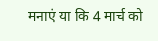मनाएं या कि 4 मार्च को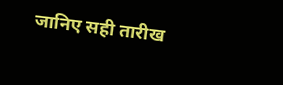जानिए सही तारीख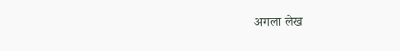अगला लेख